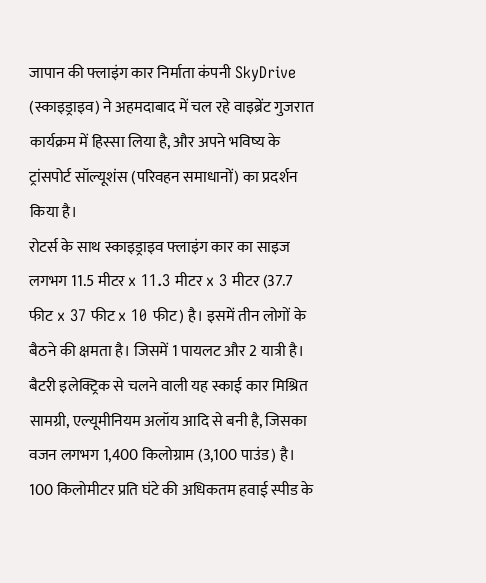जापान की फ्लाइंग कार निर्माता कंपनी SkyDrive (स्काइड्राइव) ने अहमदाबाद में चल रहे वाइब्रेंट गुजरात कार्यक्रम में हिस्सा लिया है, और अपने भविष्य के ट्रांसपोर्ट सॉल्यूशंस (परिवहन समाधानों) का प्रदर्शन किया है।
रोटर्स के साथ स्काइड्राइव फ्लाइंग कार का साइज लगभग 11.5 मीटर x 11.3 मीटर x 3 मीटर (37.7 फीट x 37 फीट x 10 फीट) है। इसमें तीन लोगों के बैठने की क्षमता है। जिसमें 1 पायलट और 2 यात्री है।
बैटरी इलेक्ट्रिक से चलने वाली यह स्काई कार मिश्रित सामग्री, एल्यूमीनियम अलॉय आदि से बनी है, जिसका वजन लगभग 1,400 किलोग्राम (3,100 पाउंड) है। 100 किलोमीटर प्रति घंटे की अधिकतम हवाई स्पीड के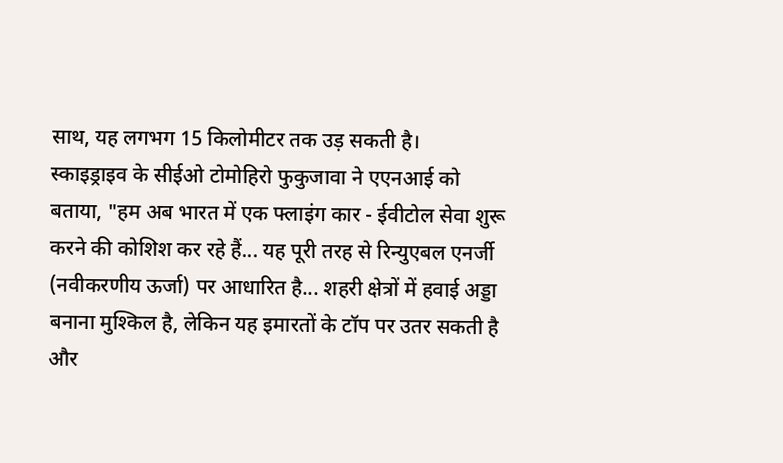साथ, यह लगभग 15 किलोमीटर तक उड़ सकती है।
स्काइड्राइव के सीईओ टोमोहिरो फुकुजावा ने एएनआई को बताया, "हम अब भारत में एक फ्लाइंग कार - ईवीटोल सेवा शुरू करने की कोशिश कर रहे हैं... यह पूरी तरह से रिन्युएबल एनर्जी (नवीकरणीय ऊर्जा) पर आधारित है... शहरी क्षेत्रों में हवाई अड्डा बनाना मुश्किल है, लेकिन यह इमारतों के टॉप पर उतर सकती है और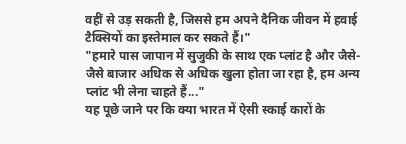वहीं से उड़ सकती है, जिससे हम अपने दैनिक जीवन में हवाई टैक्सियों का इस्तेमाल कर सकते हैं।"
"हमारे पास जापान में सुजुकी के साथ एक प्लांट है और जैसे-जैसे बाजार अधिक से अधिक खुला होता जा रहा है, हम अन्य प्लांट भी लेना चाहते हैं..."
यह पूछे जाने पर कि क्या भारत में ऐसी स्काई कारों के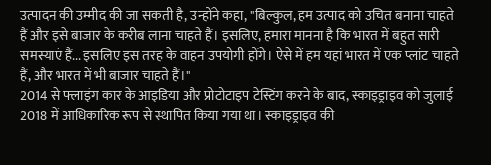उत्पादन की उम्मीद की जा सकती है, उन्होंने कहा, "बिल्कुल, हम उत्पाद को उचित बनाना चाहते हैं और इसे बाजार के करीब लाना चाहते हैं। इसलिए, हमारा मानना है कि भारत में बहुत सारी समस्याएं हैं... इसलिए इस तरह के वाहन उपयोगी होंगे। ऐसे में हम यहां भारत में एक प्लांट चाहते हैं, और भारत में भी बाजार चाहते हैं।"
2014 से फ्लाइंग कार के आइडिया और प्रोटोटाइप टेस्टिंग करने के बाद, स्काइड्राइव को जुलाई 2018 में आधिकारिक रूप से स्थापित किया गया था। स्काइड्राइव की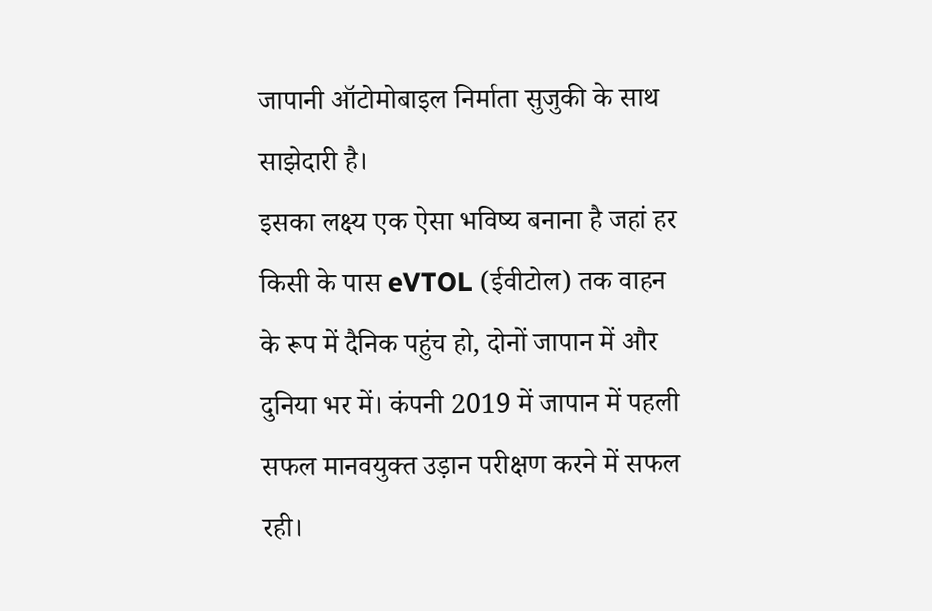जापानी ऑटोमोबाइल निर्माता सुजुकी के साथ साझेदारी है।
इसका लक्ष्य एक ऐसा भविष्य बनाना है जहां हर किसी के पास eVTOL (ईवीटोल) तक वाहन के रूप में दैनिक पहुंच हो, दोनों जापान में और दुनिया भर में। कंपनी 2019 में जापान में पहली सफल मानवयुक्त उड़ान परीक्षण करने में सफल रही।